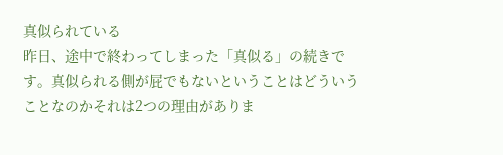真似られている
昨日、途中で終わってしまった「真似る」の続きで す。真似られる側が屁でもないということはどういうことなのかそれは2つの理由がありま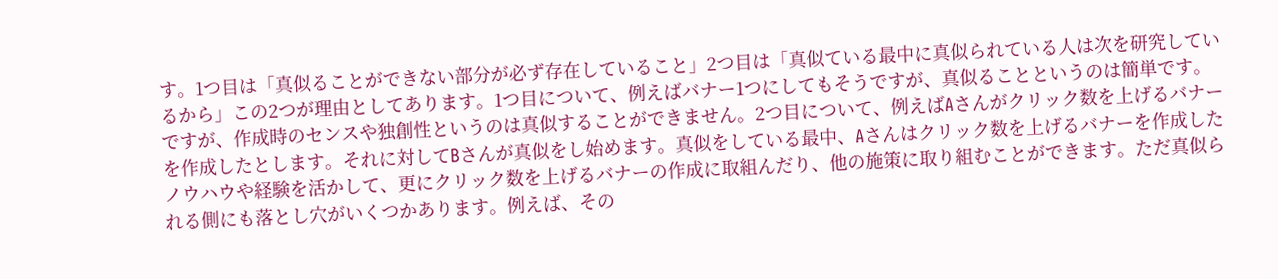す。1つ目は「真似ることができない部分が必ず存在していること」2つ目は「真似ている最中に真似られている人は次を研究しているから」この2つが理由としてあります。1つ目について、例えばバナー1つにしてもそうですが、真似ることというのは簡単です。ですが、作成時のセンスや独創性というのは真似することができません。2つ目について、例えばAさんがクリック数を上げるバナーを作成したとします。それに対してBさんが真似をし始めます。真似をしている最中、Aさんはクリック数を上げるバナーを作成したノウハウや経験を活かして、更にクリック数を上げるバナーの作成に取組んだり、他の施策に取り組むことができます。ただ真似られる側にも落とし穴がいくつかあります。例えば、その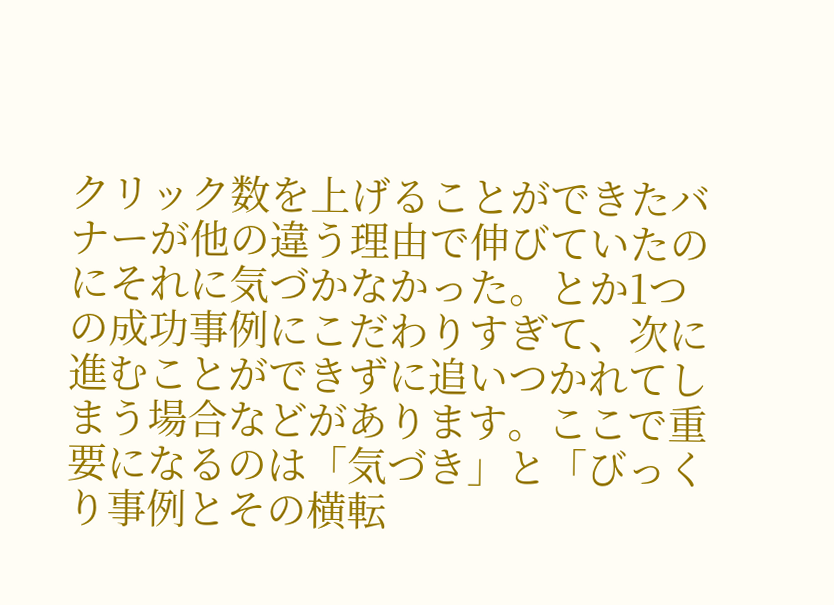クリック数を上げることができたバナーが他の違う理由で伸びていたのにそれに気づかなかった。とか1つの成功事例にこだわりすぎて、次に進むことができずに追いつかれてしまう場合などがあります。ここで重要になるのは「気づき」と「びっくり事例とその横転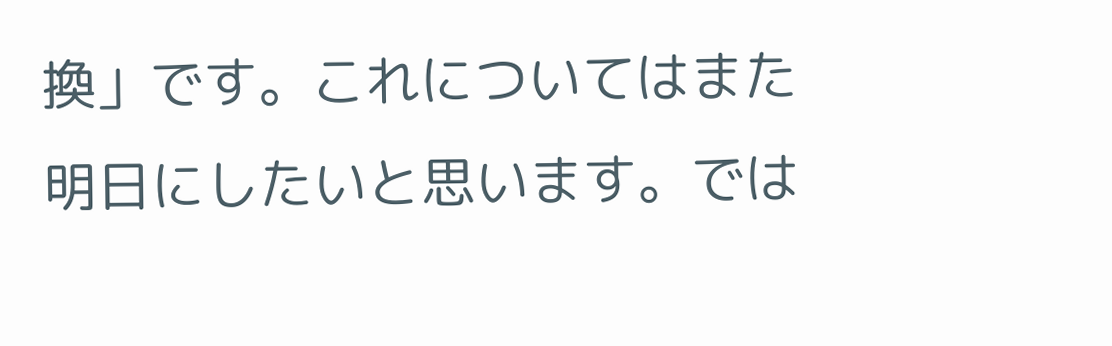換」です。これについてはまた明日にしたいと思います。では